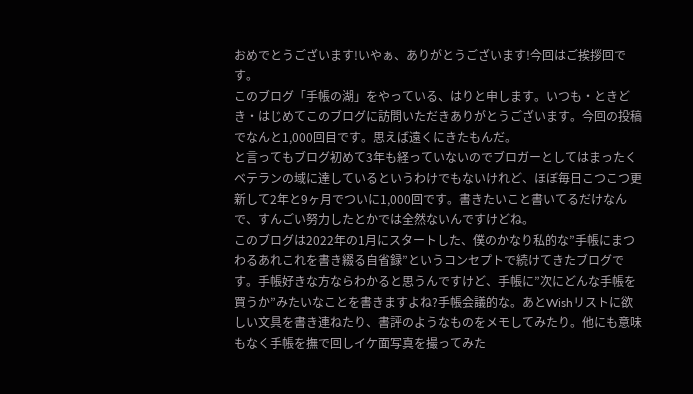おめでとうございます!いやぁ、ありがとうございます!今回はご挨拶回です。
このブログ「手帳の湖」をやっている、はりと申します。いつも・ときどき・はじめてこのブログに訪問いただきありがとうございます。今回の投稿でなんと1,000回目です。思えば遠くにきたもんだ。
と言ってもブログ初めて3年も経っていないのでブロガーとしてはまったくベテランの域に達しているというわけでもないけれど、ほぼ毎日こつこつ更新して2年と9ヶ月でついに1,000回です。書きたいこと書いてるだけなんで、すんごい努力したとかでは全然ないんですけどね。
このブログは2022年の1月にスタートした、僕のかなり私的な”手帳にまつわるあれこれを書き綴る自省録”というコンセプトで続けてきたブログです。手帳好きな方ならわかると思うんですけど、手帳に”次にどんな手帳を買うか”みたいなことを書きますよね?手帳会議的な。あとWishリストに欲しい文具を書き連ねたり、書評のようなものをメモしてみたり。他にも意味もなく手帳を撫で回しイケ面写真を撮ってみた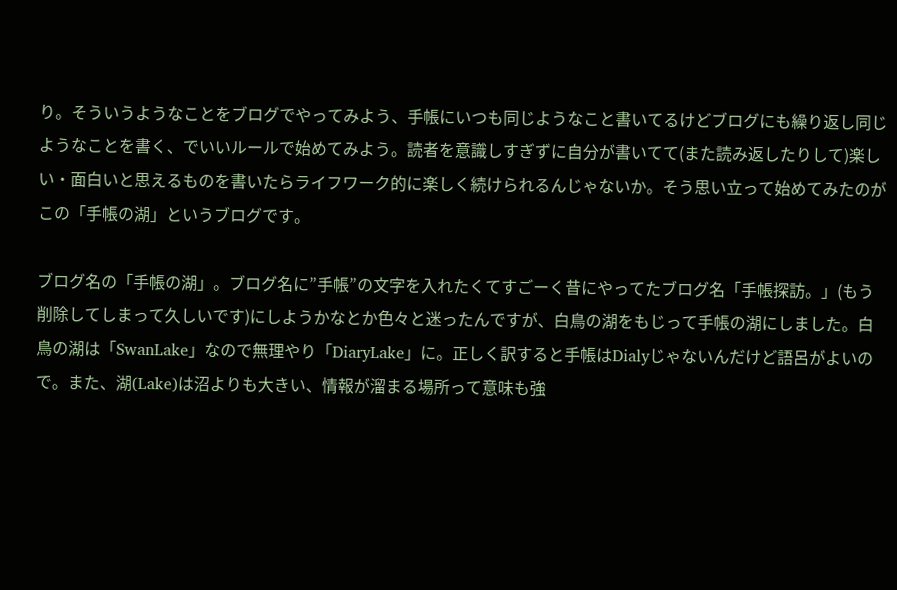り。そういうようなことをブログでやってみよう、手帳にいつも同じようなこと書いてるけどブログにも繰り返し同じようなことを書く、でいいルールで始めてみよう。読者を意識しすぎずに自分が書いてて(また読み返したりして)楽しい・面白いと思えるものを書いたらライフワーク的に楽しく続けられるんじゃないか。そう思い立って始めてみたのがこの「手帳の湖」というブログです。

ブログ名の「手帳の湖」。ブログ名に”手帳”の文字を入れたくてすごーく昔にやってたブログ名「手帳探訪。」(もう削除してしまって久しいです)にしようかなとか色々と迷ったんですが、白鳥の湖をもじって手帳の湖にしました。白鳥の湖は「SwanLake」なので無理やり「DiaryLake」に。正しく訳すると手帳はDialyじゃないんだけど語呂がよいので。また、湖(Lake)は沼よりも大きい、情報が溜まる場所って意味も強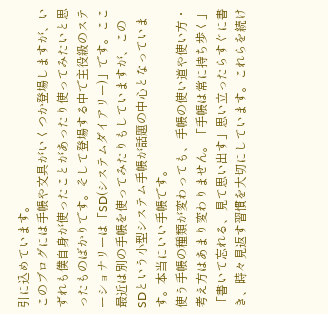引に込めています。
このブログには手帳や文具がいくつか登場しますが、いずれも僕自身が使ったことがあったり使ってみたいと思ったものばかりです。そして登場する中で主役級のステーショナリーは「SD(システムダイアリー)」です。ここ最近は別の手帳を使ってみたりもしていますが、このSDという小型システム手帳が話題の中心となっています。本当にいい手帳です。
使う手帳の種類が変わっても、手帳の使い道や使い方・考え方はあまり変わりません。「手帳は常に持ち歩く」「書いて忘れる、見て思い出す」思い立ったらすぐに書き、時々見返す習慣を大切にしています。これらを続け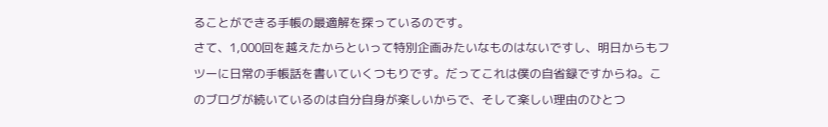ることができる手帳の最適解を探っているのです。
さて、1,000回を越えたからといって特別企画みたいなものはないですし、明日からもフツーに日常の手帳話を書いていくつもりです。だってこれは僕の自省録ですからね。このブログが続いているのは自分自身が楽しいからで、そして楽しい理由のひとつ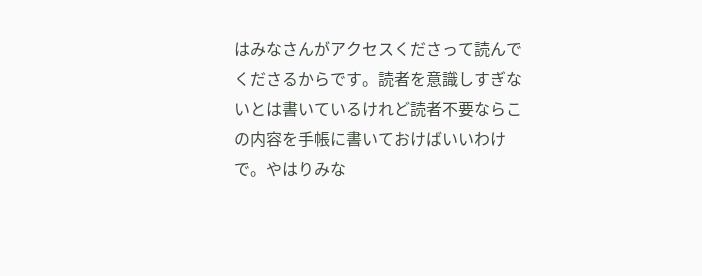はみなさんがアクセスくださって読んでくださるからです。読者を意識しすぎないとは書いているけれど読者不要ならこの内容を手帳に書いておけばいいわけで。やはりみな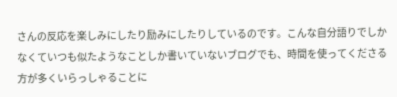さんの反応を楽しみにしたり励みにしたりしているのです。こんな自分語りでしかなくていつも似たようなことしか書いていないブログでも、時間を使ってくださる方が多くいらっしゃることに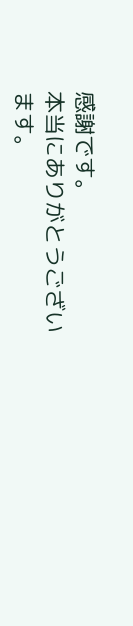感謝です。
本当にありがとうございます。